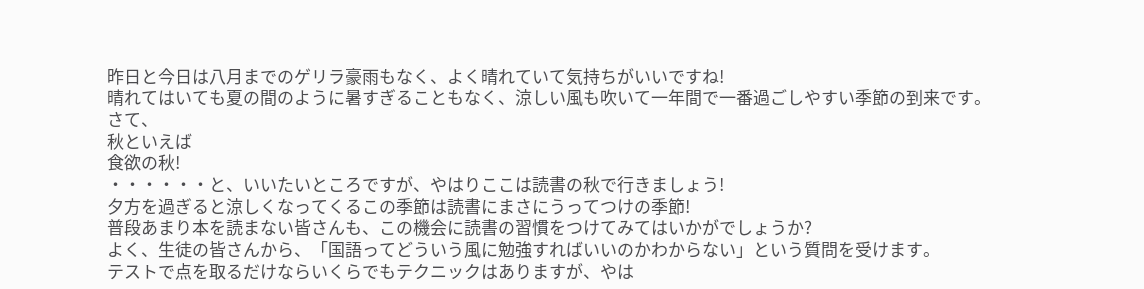昨日と今日は八月までのゲリラ豪雨もなく、よく晴れていて気持ちがいいですね!
晴れてはいても夏の間のように暑すぎることもなく、涼しい風も吹いて一年間で一番過ごしやすい季節の到来です。
さて、
秋といえば
食欲の秋!
・・・・・・と、いいたいところですが、やはりここは読書の秋で行きましょう!
夕方を過ぎると涼しくなってくるこの季節は読書にまさにうってつけの季節!
普段あまり本を読まない皆さんも、この機会に読書の習慣をつけてみてはいかがでしょうか?
よく、生徒の皆さんから、「国語ってどういう風に勉強すればいいのかわからない」という質問を受けます。
テストで点を取るだけならいくらでもテクニックはありますが、やは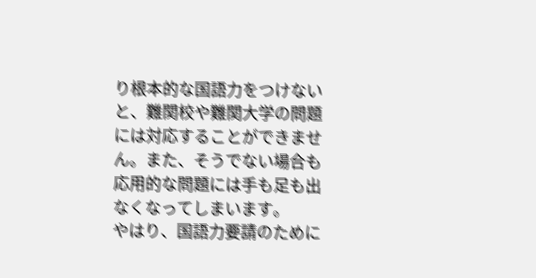り根本的な国語力をつけないと、難関校や難関大学の問題には対応することができません。また、そうでない場合も応用的な問題には手も足も出なくなってしまいます。
やはり、国語力要請のために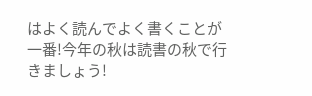はよく読んでよく書くことが一番!今年の秋は読書の秋で行きましょう!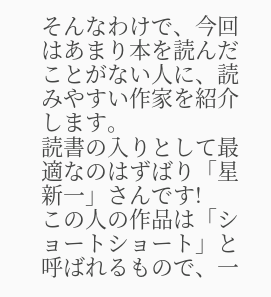そんなわけで、今回はあまり本を読んだことがない人に、読みやすい作家を紹介します。
読書の入りとして最適なのはずばり「星新一」さんです!
この人の作品は「ショートショート」と呼ばれるもので、一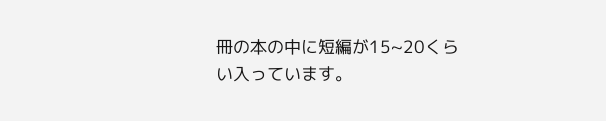冊の本の中に短編が15~20くらい入っています。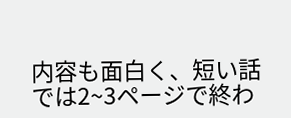内容も面白く、短い話では2~3ページで終わ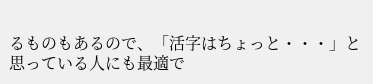るものもあるので、「活字はちょっと・・・」と思っている人にも最適で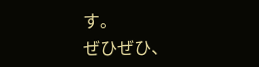す。
ぜひぜひ、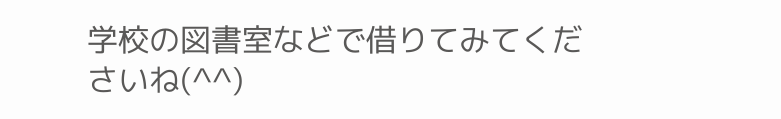学校の図書室などで借りてみてくださいね(^^)